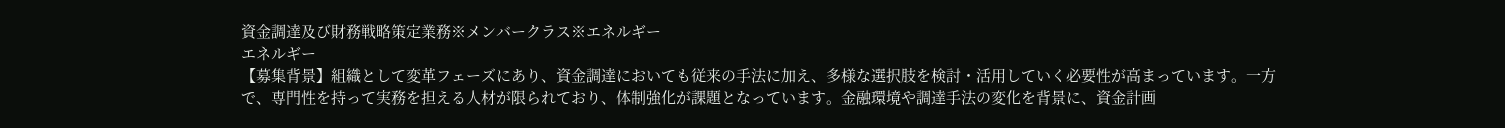資金調達及び財務戦略策定業務※メンバークラス※エネルギー
エネルギー
【募集背景】組織として変革フェーズにあり、資金調達においても従来の手法に加え、多様な選択肢を検討・活用していく必要性が高まっています。一方で、専門性を持って実務を担える人材が限られており、体制強化が課題となっています。金融環境や調達手法の変化を背景に、資金計画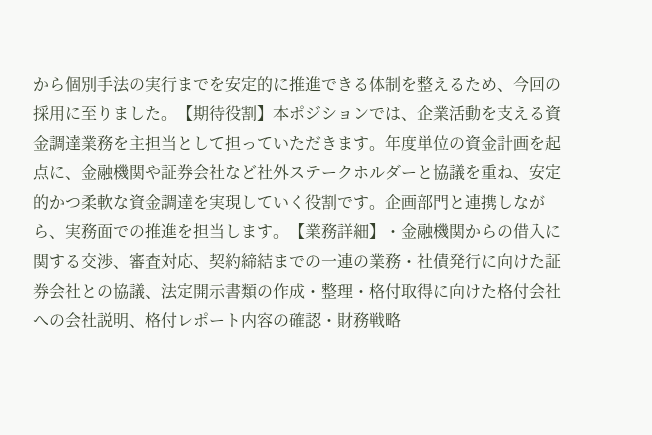から個別手法の実行までを安定的に推進できる体制を整えるため、今回の採用に至りました。【期待役割】本ポジションでは、企業活動を支える資金調達業務を主担当として担っていただきます。年度単位の資金計画を起点に、金融機関や証券会社など社外ステークホルダーと協議を重ね、安定的かつ柔軟な資金調達を実現していく役割です。企画部門と連携しながら、実務面での推進を担当します。【業務詳細】・金融機関からの借入に関する交渉、審査対応、契約締結までの一連の業務・社債発行に向けた証券会社との協議、法定開示書類の作成・整理・格付取得に向けた格付会社への会社説明、格付レポート内容の確認・財務戦略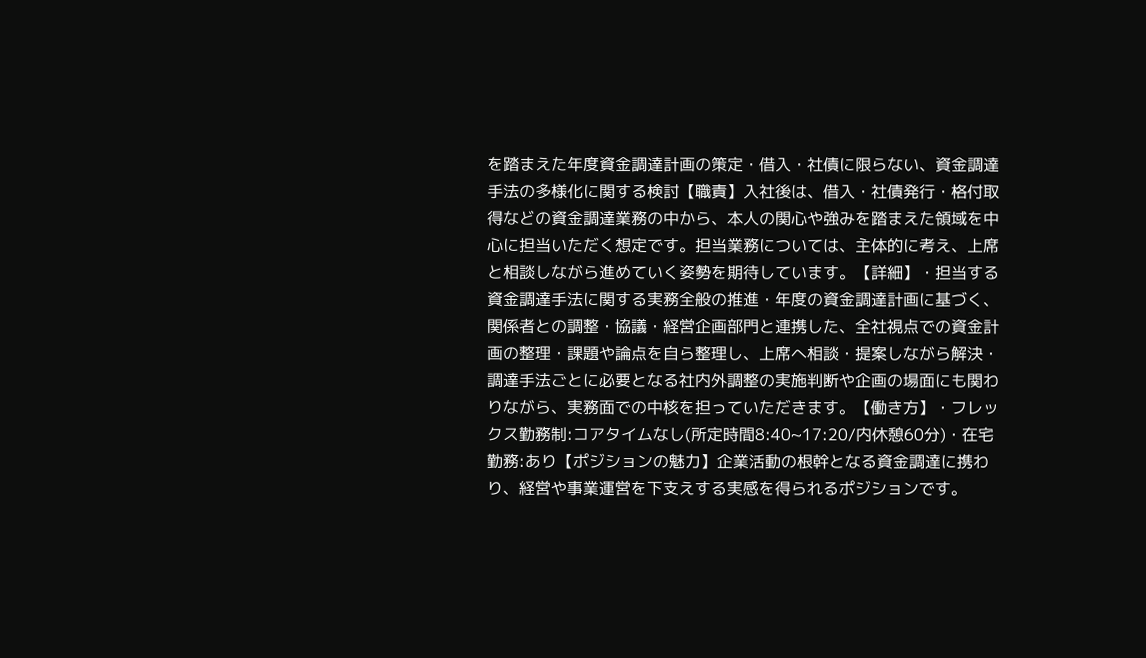を踏まえた年度資金調達計画の策定・借入・社債に限らない、資金調達手法の多様化に関する検討【職責】入社後は、借入・社債発行・格付取得などの資金調達業務の中から、本人の関心や強みを踏まえた領域を中心に担当いただく想定です。担当業務については、主体的に考え、上席と相談しながら進めていく姿勢を期待しています。【詳細】・担当する資金調達手法に関する実務全般の推進・年度の資金調達計画に基づく、関係者との調整・協議・経営企画部門と連携した、全社視点での資金計画の整理・課題や論点を自ら整理し、上席へ相談・提案しながら解決・調達手法ごとに必要となる社内外調整の実施判断や企画の場面にも関わりながら、実務面での中核を担っていただきます。【働き方】・フレックス勤務制:コアタイムなし(所定時間8:40~17:20/内休憩60分)・在宅勤務:あり【ポジションの魅力】企業活動の根幹となる資金調達に携わり、経営や事業運営を下支えする実感を得られるポジションです。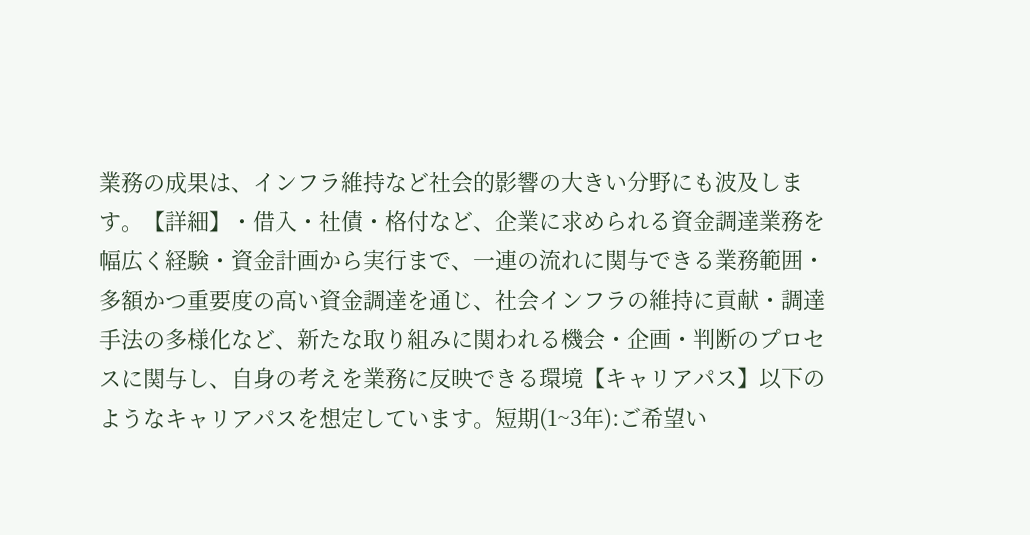業務の成果は、インフラ維持など社会的影響の大きい分野にも波及します。【詳細】・借入・社債・格付など、企業に求められる資金調達業務を幅広く経験・資金計画から実行まで、一連の流れに関与できる業務範囲・多額かつ重要度の高い資金調達を通じ、社会インフラの維持に貢献・調達手法の多様化など、新たな取り組みに関われる機会・企画・判断のプロセスに関与し、自身の考えを業務に反映できる環境【キャリアパス】以下のようなキャリアパスを想定しています。短期(1~3年):ご希望い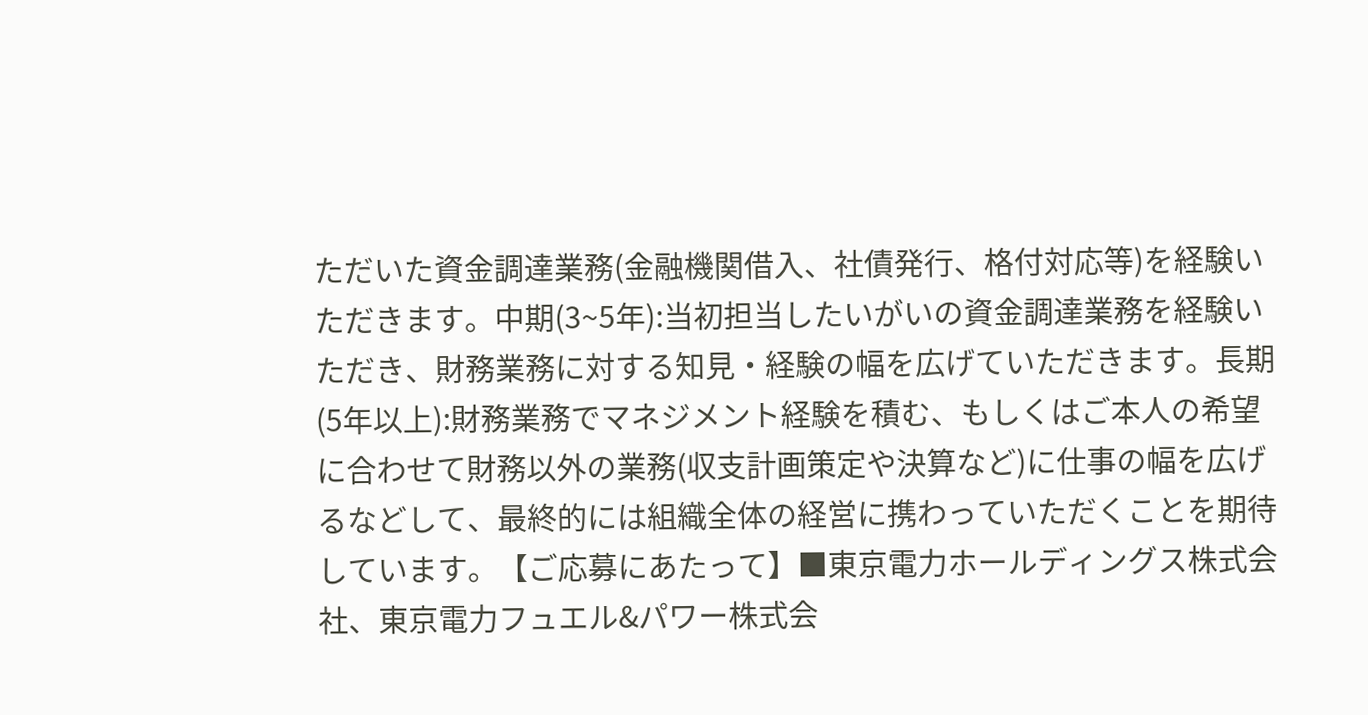ただいた資金調達業務(金融機関借入、社債発行、格付対応等)を経験いただきます。中期(3~5年):当初担当したいがいの資金調達業務を経験いただき、財務業務に対する知見・経験の幅を広げていただきます。長期(5年以上):財務業務でマネジメント経験を積む、もしくはご本人の希望に合わせて財務以外の業務(収支計画策定や決算など)に仕事の幅を広げるなどして、最終的には組織全体の経営に携わっていただくことを期待しています。【ご応募にあたって】■東京電力ホールディングス株式会社、東京電力フュエル&パワー株式会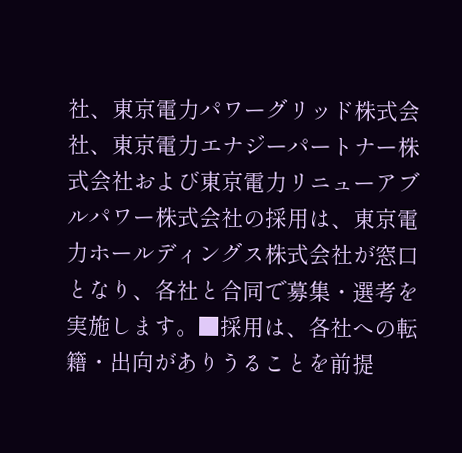社、東京電力パワーグリッド株式会社、東京電力エナジーパートナー株式会社および東京電力リニューアブルパワー株式会社の採用は、東京電力ホールディングス株式会社が窓口となり、各社と合同で募集・選考を実施します。■採用は、各社への転籍・出向がありうることを前提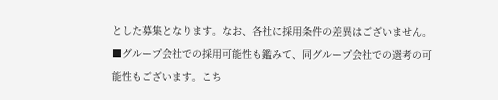とした募集となります。なお、各社に採用条件の差異はございません。■グループ会社での採用可能性も鑑みて、同グループ会社での選考の可能性もございます。こち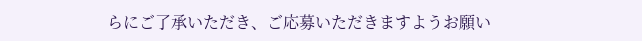らにご了承いただき、ご応募いただきますようお願い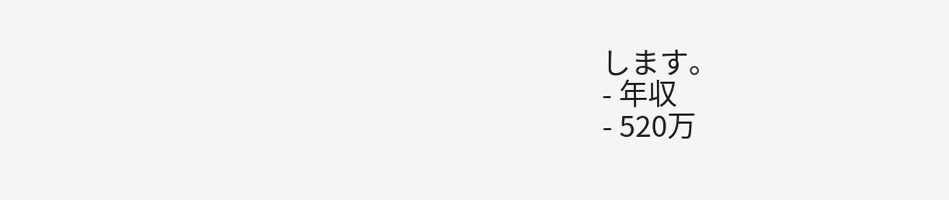します。
- 年収
- 520万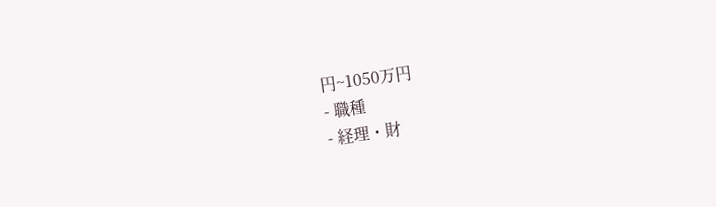円~1050万円
- 職種
- 経理・財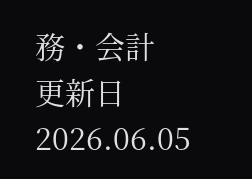務・会計
更新日 2026.06.05